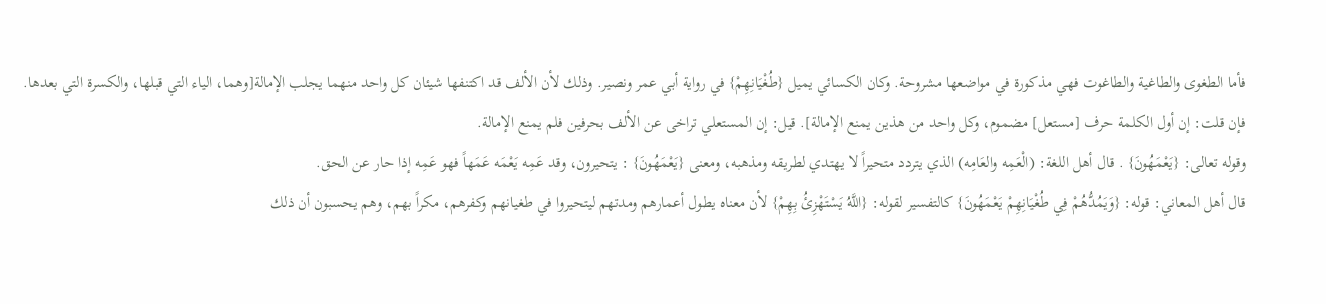فأما الطغوى والطاغية والطاغوت فهي مذكورة في مواضعها مشروحة. وكان الكسائي يميل {طُغْيَانِهِمْ} في رواية أبي عمر ونصير. وذلك لأن الألف قد اكتنفها شيئان كل واحد منهما يجلب الإمالة[وهما، الياء التي قبلها، والكسرة التي بعدها.
فإن قلت: إن أول الكلمة حرف [مستعل] مضموم، وكل واحد من هذين يمنع الإمالة]. قيل: إن المستعلي تراخى عن الألف بحرفين فلم يمنع الإمالة.
وقوله تعالى: {يَعْمَهُونَ} . قال أهل اللغة: (الْعَمِه والعَامِه) الذي يتردد متحيراً لا يهتدي لطريقه ومذهبه، ومعنى {يَعْمَهُونَ} : يتحيرون، وقد عَمِه يَعْمَه عَمَهاً فهو عَمِه إذا حار عن الحق.
قال أهل المعاني: قوله: {وَيَمُدُّهُمْ فِي طُغْيَانِهِمْ يَعْمَهُونَ} كالتفسير لقوله: {اللَّهُ يَسْتَهْزِئُ بِهِمْ} لأن معناه يطول أعمارهم ومدتهم ليتحيروا في طغيانهم وكفرهم، مكراً بهم، وهم يحسبون أن ذلك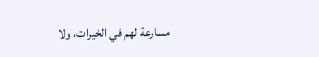مسارعة لهم في الخيرات، ولا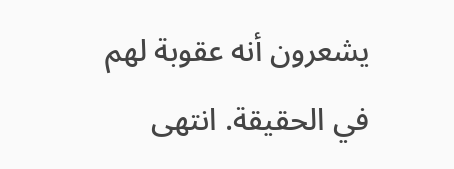يشعرون أنه عقوبة لهم في الحقيقة. انتهى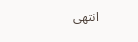انتهى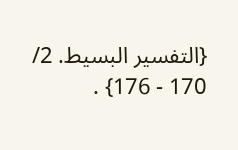{التفسير البسيط. 2/ 170 - 176} .